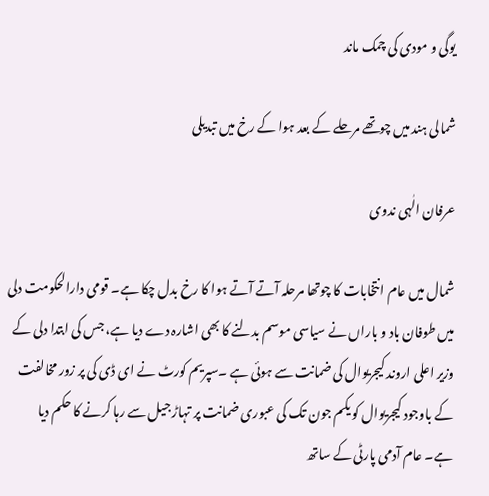یوگی و مودی کی چمک ماند

شمالی ہند میں چوتھے مرحلے کے بعد ہوا کے رخ میں تبدیلی

عرفان الٰہی ندوی

شمال میں عام انتخابات کا چوتھا مرحلہ آتے آتے ہوا کا رخ بدل چکا ہے۔ قومی دارالحکومت دلی میں طوفان باد و باراں نے سیاسی موسم بدلنے کا بھی اشارہ دے دیا ہے، جس کی ابتدا دلی کے وزیر اعلی اروند کیجریوال کی ضمانت سے ہوئی ہے ۔سپریم کورٹ نے ای ڈی کی پر زور مخالفت کے باوجود کیجریوال کو یکم جون تک کی عبوری ضمانت پر تہاڑ جیل سے رہا کرنے کا حکم دیا ہے۔ عام آدمی پارٹی کے ساتھ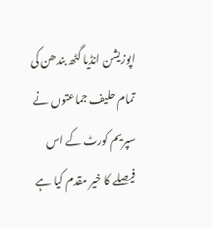اپوزیشن انڈیا گٹھ بندھن کی تمام حلیف جماعتوں نے سپریم کورٹ کے اس فیصلے کا خیر مقدم کیا ہے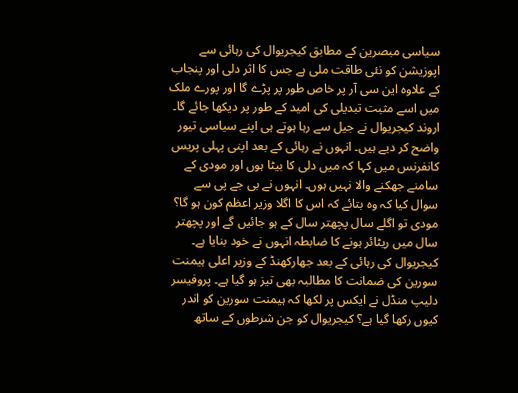سیاسی مبصرین کے مطابق کیجریوال کی رہائی سے اپوزیشن کو نئی طاقت ملی ہے جس کا اثر دلی اور پنجاب کے علاوہ این سی آر پر خاص طور پر پڑے گا اور پورے ملک میں اسے مثبت تبدیلی کی امید کے طور پر دیکھا جائے گا۔ اروند کیجریوال نے جیل سے رہا ہوتے ہی اپنے سیاسی تیور واضح کر دیے ہیں۔ انہوں نے رہائی کے بعد اپنی پہلی پریس کانفرنس میں کہا کہ میں دلی کا بیٹا ہوں اور مودی کے سامنے جھکنے والا نہیں ہوں۔ انہوں نے بی جے پی سے سوال کیا کہ وہ بتائے کہ اس کا اگلا وزیر اعظم کون ہو گا؟ مودی تو اگلے سال پچھتر سال کے ہو جائیں گے اور پچھتر سال میں ریٹائر ہونے کا ضابطہ انہوں نے خود بنایا ہے۔ کیجریوال کی رہائی کے بعد جھارکھنڈ کے وزیر اعلی ہیمنت سورین کی ضمانت کا مطالبہ بھی تیز ہو گیا ہے۔ پروفیسر دلیپ منڈل نے ایکس پر لکھا کہ ہیمنت سورین کو اندر کیوں رکھا گیا ہے؟ کیجریوال کو جن شرطوں کے ساتھ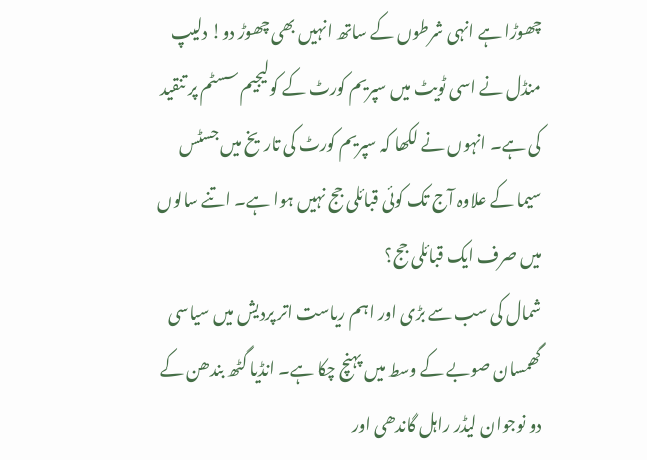چھوڑا ہے انہی شرطوں کے ساتھ انہیں بھی چھوڑ دو! دلیپ منڈل نے اسی ٹویٹ میں سپریم کورٹ کے کولیجیم سسٹم پر تنقید کی ہے۔ انہوں نے لکھا کہ سپریم کورٹ کی تاریخ میں جسٹس سیما کے علاوہ آج تک کوئی قبائلی جج نہیں ہوا ہے۔ اتنے سالوں میں صرف ایک قبائلی جج؟
شمال کی سب سے بڑی اور اہم ریاست اتر پردیش میں سیاسی گھمسان صوبے کے وسط میں پہنچ چکا ہے۔ انڈیا گٹھ بندھن کے دو نوجوان لیڈر راہل گاندھی اور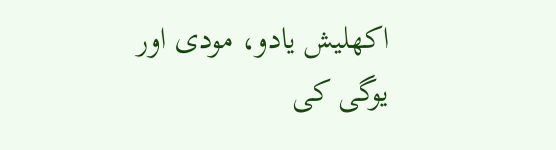اکھلیش یادو، مودی اور یوگی کی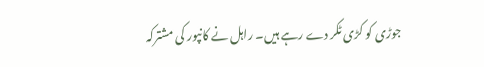جوڑی کو کڑی ٹکر دے رہے ہیں۔ راہل نے کانپور کی مشترکہ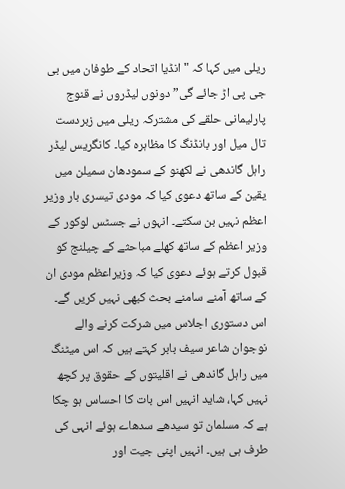ریلی میں کہا کہ "انڈیا اتحاد کے طوفان میں بی جی پی اڑ جائے گی” دونوں لیڈروں نے قنوج پارلیمانی حلقے کی مشترکہ ریلی میں زبردست تال میل اور بانڈنگ کا مظاہرہ کیا۔ کانگریس لیڈر راہل گاندھی نے لکھنو کے سمودھان سمیلن میں یقین کے ساتھ دعوی کیا کہ مودی تیسری بار وزیر اعظم نہیں بن سکتے۔ انہوں نے جسٹس لوکور کے وزیر اعظم کے ساتھ کھلے مباحثے کے چیلنج کو قبول کرتے ہوئے دعوی کیا کہ وزیراعظم مودی ان کے ساتھ آمنے سامنے بحث کبھی نہیں کریں گے۔ اس دستوری اجلاس میں شرکت کرنے والے نوجوان شاعر سیف بابر کہتے ہیں کہ اس میٹنگ میں راہل گاندھی نے اقلیتوں کے حقوق پر کچھ نہیں کہا، شاید انہیں اس بات کا احساس ہو چکا ہے کہ مسلمان تو سیدھے سدھاے ہوئے انہی کی طرف ہی ہیں۔ انہیں اپنی جیت اور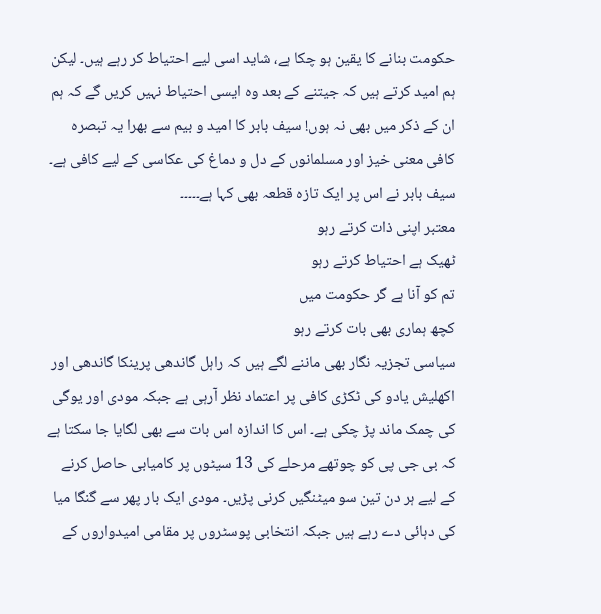حکومت بنانے کا یقین ہو چکا ہے، شاید اسی لیے احتیاط کر رہے ہیں۔ لیکن ہم امید کرتے ہیں کہ جیتنے کے بعد وہ ایسی احتیاط نہیں کریں گے کہ ہم ان کے ذکر میں بھی نہ ہوں! سیف بابر کا امید و بیم سے بھرا یہ تبصرہ کافی معنی خیز اور مسلمانوں کے دل و دماغ کی عکاسی کے لیے کافی ہے۔ سیف بابر نے اس پر ایک تازہ قطعہ بھی کہا ہے۔۔۔۔۔
معتبر اپنی ذات کرتے رہو
ٹھیک ہے احتیاط کرتے رہو
تم کو آنا ہے گر حکومت میں
کچھ ہماری بھی بات کرتے رہو
سیاسی تجزیہ نگار بھی ماننے لگے ہیں کہ راہل گاندھی پرینکا گاندھی اور اکھلیش یادو کی ٹکڑی کافی پر اعتماد نظر آرہی ہے جبکہ مودی اور یوگی کی چمک ماند پڑ چکی ہے۔ اس کا اندازہ اس بات سے بھی لگایا جا سکتا ہے کہ بی جی پی کو چوتھے مرحلے کی 13 سیٹوں پر کامیابی حاصل کرنے کے لیے ہر دن تین سو میٹنگیں کرنی پڑیں۔ مودی ایک بار پھر سے گنگا میا کی دہائی دے رہے ہیں جبکہ انتخابی پوسٹروں پر مقامی امیدواروں کے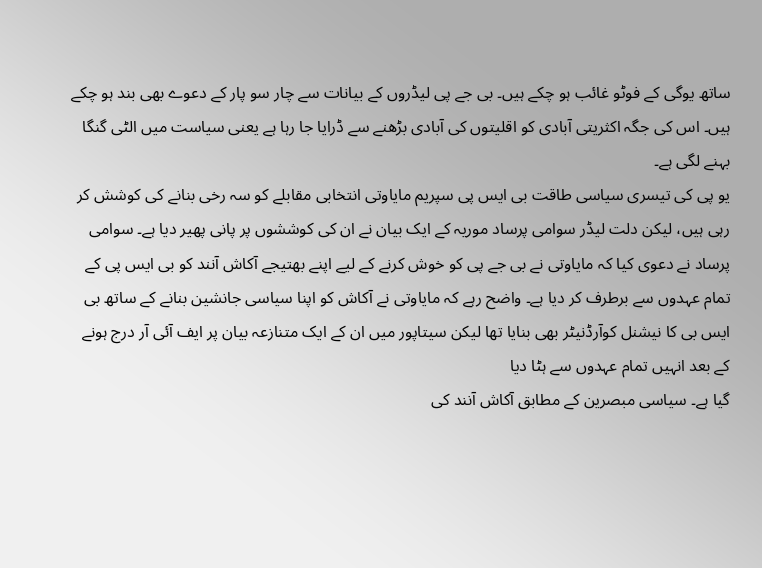ساتھ یوگی کے فوٹو غائب ہو چکے ہیں۔ بی جے پی لیڈروں کے بیانات سے چار سو پار کے دعوے بھی بند ہو چکے ہیں۔ اس کی جگہ اکثریتی آبادی کو اقلیتوں کی آبادی بڑھنے سے ڈرایا جا رہا ہے یعنی سیاست میں الٹی گنگا بہنے لگی ہے۔
یو پی کی تیسری سیاسی طاقت بی ایس پی سپریم مایاوتی انتخابی مقابلے کو سہ رخی بنانے کی کوشش کر رہی ہیں، لیکن دلت لیڈر سوامی پرساد موریہ کے ایک بیان نے ان کی کوششوں پر پانی پھیر دیا ہے۔ سوامی پرساد نے دعوی کیا کہ مایاوتی نے بی جے پی کو خوش کرنے کے لیے اپنے بھتیجے آکاش آنند کو بی ایس پی کے تمام عہدوں سے برطرف کر دیا ہے۔ واضح رہے کہ مایاوتی نے آکاش کو اپنا سیاسی جانشین بنانے کے ساتھ بی ایس بی کا نیشنل کوآرڈنیٹر بھی بنایا تھا لیکن سیتاپور میں ان کے ایک متنازعہ بیان پر ایف آئی آر درج ہونے کے بعد انہیں تمام عہدوں سے ہٹا دیا
گیا ہے۔ سیاسی مبصرین کے مطابق آکاش آنند کی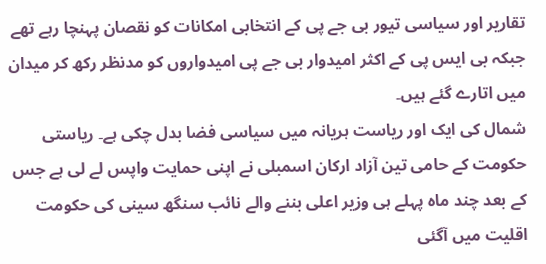تقاریر اور سیاسی تیور بی جے پی کے انتخابی امکانات کو نقصان پہنچا رہے تھے جبکہ بی ایس پی کے اکثر امیدوار بی جے پی امیدواروں کو مدنظر رکھ کر میدان میں اتارے گئے ہیں۔
شمال کی ایک اور ریاست ہریانہ میں سیاسی فضا بدل چکی ہے۔ ریاستی حکومت کے حامی تین آزاد ارکان اسمبلی نے اپنی حمایت واپس لے لی ہے جس کے بعد چند ماہ پہلے ہی وزیر اعلی بننے والے نائب سنگھ سینی کی حکومت اقلیت میں آگئی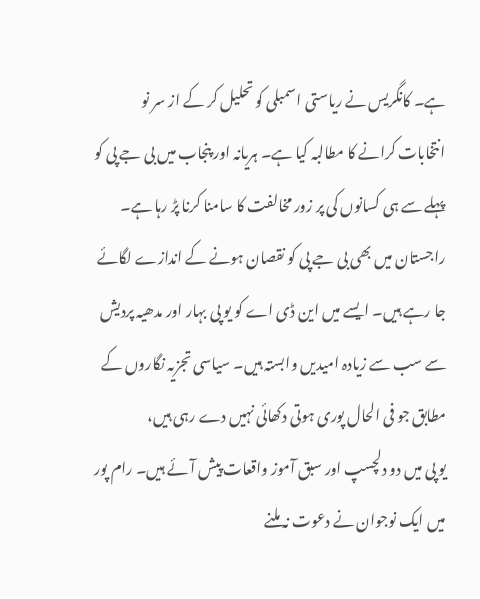ہے۔ کانگریس نے ریاستی اسمبلی کو تحلیل کر کے از سر نو انتخابات کرانے کا مطالبہ کیا ہے۔ ہریانہ اور پنجاب میں بی جے پی کو پہلے سے ہی کسانوں کی پر زور مخالفت کا سامنا کرنا پڑ رہا ہے۔ راجستان میں بھی بی جے پی کو نقصان ہونے کے اندازے لگائے جا رہے ہیں۔ ایسے میں این ڈی اے کو یو پی بہار اور مدھیہ پردیش سے سب سے زیادہ امیدیں وابستہ ہیں۔ سیاسی تجزیہ نگاروں کے مطابق جو فی الحال پوری ہوتی دکھائی نہیں دے رہی ہیں،
یو پی میں دو دلچسپ اور سبق آموز واقعات پیش آئے ہیں۔ رام پور میں ایک نوجوان نے دعوت نہ ملنے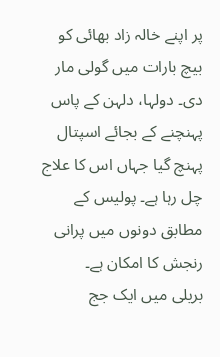پر اپنے خالہ زاد بھائی کو بیچ بارات میں گولی مار دی۔ دولہا، دلہن کے پاس پہنچنے کے بجائے اسپتال پہنچ گیا جہاں اس کا علاج چل رہا ہے۔ پولیس کے مطابق دونوں میں پرانی رنجش کا امکان ہے۔
بریلی میں ایک جج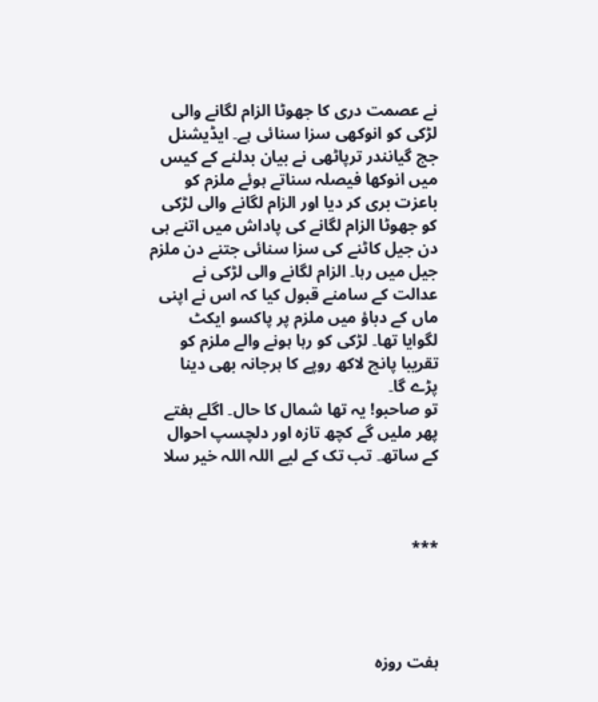نے عصمت دری کا جھوٹا الزام لگانے والی لڑکی کو انوکھی سزا سنائی ہے۔ ایڈیشنل جج گیانندر ترپاٹھی نے بیان بدلنے کے کیس میں انوکھا فیصلہ سناتے ہوئے ملزم کو باعزت بری کر دیا اور الزام لگانے والی لڑکی کو جھوٹا الزام لگانے کی پاداش میں اتنے ہی دن جیل کاٹنے کی سزا سنائی جتنے دن ملزم جیل میں رہا۔ الزام لگانے والی لڑکی نے عدالت کے سامنے قبول کیا کہ اس نے اپنی ماں کے دباؤ میں ملزم پر پاکسو ایکٹ لگوایا تھا۔ لڑکی کو رہا ہونے والے ملزم کو تقریبا پانچ لاکھ روپے کا ہرجانہ بھی دینا پڑے گا۔
تو صاحبو! یہ تھا شمال کا حال۔ اگلے ہفتے پھر ملیں گے کچھ تازہ اور دلچسپ احوال کے ساتھ۔ تب تک کے لیے اللہ اللہ خیر سلا



***




ہفت روزہ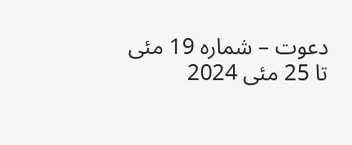دعوت – شمارہ 19 مئی تا 25 مئی 2024